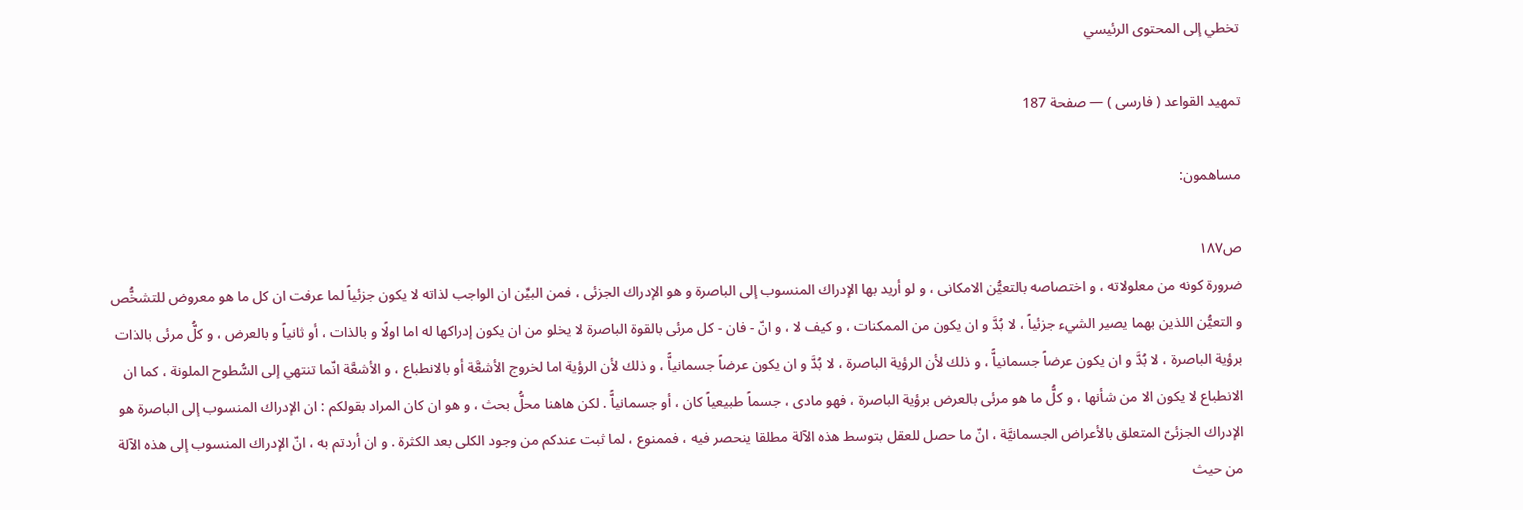تخطي إلى المحتوى الرئيسي

تمهيد القواعد ( فارسى ) — صفحة 187

مساهمون:

ص١٨٧
ضرورة كونه من معلولاته ، و اختصاصه بالتعيُّن الامكانى ، و لو أريد بها الإدراك المنسوب إلى الباصرة و هو الإدراك الجزئى ، فمن البيِّن ان الواجب لذاته لا يكون جزئياً لما عرفت ان كل ما هو معروض للتشخُّص و التعيُّن اللذين بهما يصير الشيء جزئياً ، لا بُدَّ و ان يكون من الممكنات ، و كيف لا ، و انّ - فان - كل مرئى بالقوة الباصرة لا يخلو من ان يكون إدراكها له اما اولًا و بالذات ، أو ثانياً و بالعرض ، و كلُّ مرئى بالذات برؤية الباصرة ، لا بُدَّ و ان يكون عرضاً جسمانياًّ ، و ذلك لأن الرؤية الباصرة ، لا بُدَّ و ان يكون عرضاً جسمانياًّ ، و ذلك لأن الرؤية اما لخروج الأشعَّة أو بالانطباع ، و الأشعَّة انّما تنتهي إلى السُّطوح الملونة ، كما ان الانطباع لا يكون الا من شأنها ، و كلُّ ما هو مرئى بالعرض برؤية الباصرة ، فهو مادى ، جسماً طبيعياً كان ، أو جسمانياًّ . لكن هاهنا محلُّ بحث ، و هو ان كان المراد بقولكم : ان الإدراك المنسوب إلى الباصرة هو الإدراك الجزئىّ المتعلق بالأعراض الجسمانيَّة ، انّ ما حصل للعقل بتوسط هذه الآلة مطلقا ينحصر فيه ، فممنوع ، لما ثبت عندكم من وجود الكلى بعد الكثرة . و ان أردتم به ، انّ الإدراك المنسوب إلى هذه الآلة من حيث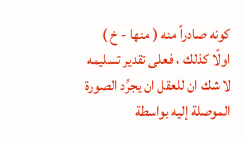كونه صادراً منه ( منها - خ ) اولًا كذلك ، فعلى تقدير تسليمه لا شك ان للعقل ان يجرِّد الصورة الموصلة إليه بواسطة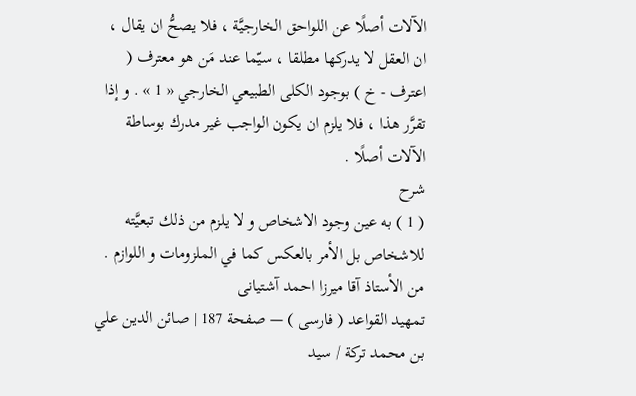الآلات أصلًا عن اللواحق الخارجيَّة ، فلا يصحُّ ان يقال ، ان العقل لا يدركها مطلقا ، سيّما عند مَن هو معترف ( اعترف - خ ) بوجود الكلى الطبيعي الخارجي « 1 » . و إذا تقرَّر هذا ، فلا يلزم ان يكون الواجب غير مدرك بوساطة الآلات أصلًا .
شرح
( 1 ) به عين وجود الاشخاص و لا يلزم من ذلك تبعيَّته للاشخاص بل الأمر بالعكس كما في الملزومات و اللوازم . من الأستاذ آقا ميرزا احمد آشتيانى
تمهيد القواعد ( فارسى ) — صفحة 187 | صائن الدين علي بن محمد تركة / سيد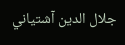جلال الدين آشتياني